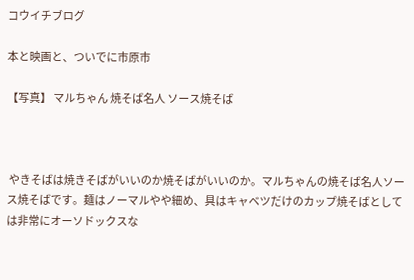コウイチブログ

本と映画と、ついでに市原市

【写真】 マルちゃん 焼そば名人 ソース焼そば



 やきそばは焼きそばがいいのか焼そばがいいのか。マルちゃんの焼そば名人ソース焼そばです。麺はノーマルやや細め、具はキャベツだけのカップ焼そばとしては非常にオーソドックスな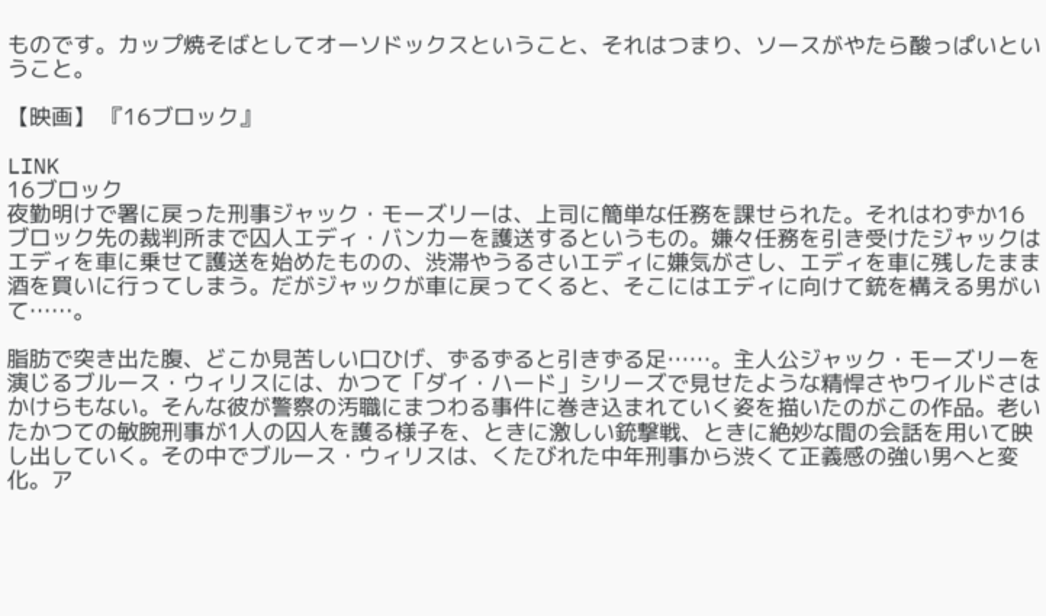ものです。カップ焼そばとしてオーソドックスということ、それはつまり、ソースがやたら酸っぱいということ。

【映画】 『16ブロック』

LINK
16ブロック
夜勤明けで署に戻った刑事ジャック・モーズリーは、上司に簡単な任務を課せられた。それはわずか16ブロック先の裁判所まで囚人エディ・バンカーを護送するというもの。嫌々任務を引き受けたジャックはエディを車に乗せて護送を始めたものの、渋滞やうるさいエディに嫌気がさし、エディを車に残したまま酒を買いに行ってしまう。だがジャックが車に戻ってくると、そこにはエディに向けて銃を構える男がいて……。

脂肪で突き出た腹、どこか見苦しい口ひげ、ずるずると引きずる足……。主人公ジャック・モーズリーを演じるブルース・ウィリスには、かつて「ダイ・ハード」シリーズで見せたような精悍さやワイルドさはかけらもない。そんな彼が警察の汚職にまつわる事件に巻き込まれていく姿を描いたのがこの作品。老いたかつての敏腕刑事が1人の囚人を護る様子を、ときに激しい銃撃戦、ときに絶妙な間の会話を用いて映し出していく。その中でブルース・ウィリスは、くたびれた中年刑事から渋くて正義感の強い男へと変化。ア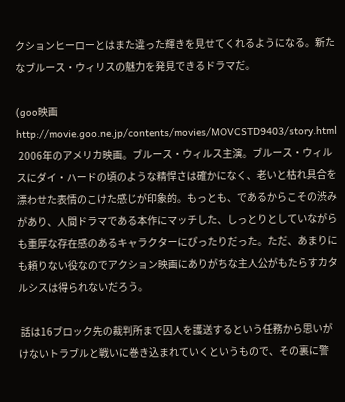クションヒーローとはまた違った輝きを見せてくれるようになる。新たなブルース・ウィリスの魅力を発見できるドラマだ。

(goo映画 http://movie.goo.ne.jp/contents/movies/MOVCSTD9403/story.html
 2006年のアメリカ映画。ブルース・ウィルス主演。ブルース・ウィルスにダイ・ハードの頃のような精悍さは確かになく、老いと枯れ具合を漂わせた表情のこけた感じが印象的。もっとも、であるからこその渋みがあり、人間ドラマである本作にマッチした、しっとりとしていながらも重厚な存在感のあるキャラクターにぴったりだった。ただ、あまりにも頼りない役なのでアクション映画にありがちな主人公がもたらすカタルシスは得られないだろう。

 話は16ブロック先の裁判所まで囚人を護送するという任務から思いがけないトラブルと戦いに巻き込まれていくというもので、その裏に警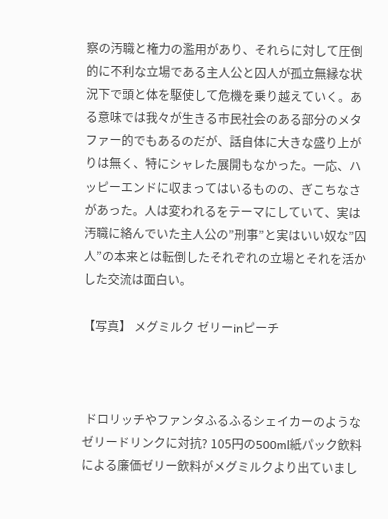察の汚職と権力の濫用があり、それらに対して圧倒的に不利な立場である主人公と囚人が孤立無縁な状況下で頭と体を駆使して危機を乗り越えていく。ある意味では我々が生きる市民社会のある部分のメタファー的でもあるのだが、話自体に大きな盛り上がりは無く、特にシャレた展開もなかった。一応、ハッピーエンドに収まってはいるものの、ぎこちなさがあった。人は変われるをテーマにしていて、実は汚職に絡んでいた主人公の”刑事”と実はいい奴な”囚人”の本来とは転倒したそれぞれの立場とそれを活かした交流は面白い。

【写真】 メグミルク ゼリーinピーチ



 ドロリッチやファンタふるふるシェイカーのようなゼリードリンクに対抗? 105円の500ml紙パック飲料による廉価ゼリー飲料がメグミルクより出ていまし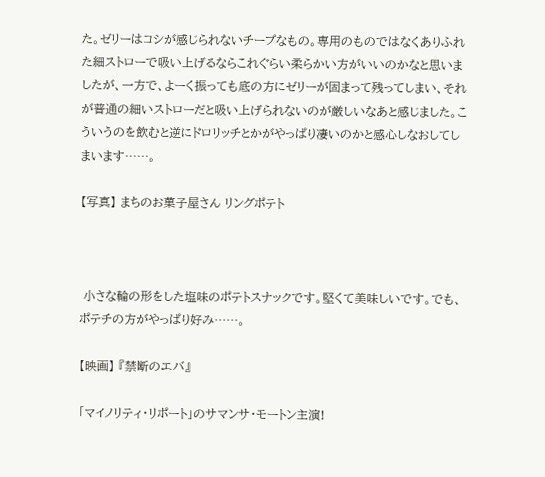た。ゼリーはコシが感じられないチープなもの。専用のものではなくありふれた細ストローで吸い上げるならこれぐらい柔らかい方がいいのかなと思いましたが、一方で、よーく振っても底の方にゼリーが固まって残ってしまい、それが普通の細いストローだと吸い上げられないのが厳しいなあと感じました。こういうのを飲むと逆にドロリッチとかがやっぱり凄いのかと感心しなおしてしまいます……。

【写真】 まちのお菓子屋さん リングポテト



 小さな輪の形をした塩味のポテトスナックです。堅くて美味しいです。でも、ポテチの方がやっぱり好み……。

【映画】 『禁断のエバ』

「マイノリティ・リポート」のサマンサ・モートン主演!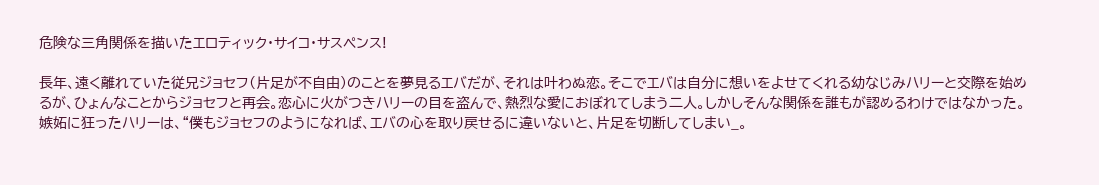危険な三角関係を描いたエロティック・サイコ・サスペンス!

長年、遠く離れていた従兄ジョセフ(片足が不自由)のことを夢見るエバだが、それは叶わぬ恋。そこでエバは自分に想いをよせてくれる幼なじみハリーと交際を始めるが、ひょんなことからジョセフと再会。恋心に火がつきハリーの目を盗んで、熱烈な愛におぼれてしまう二人。しかしそんな関係を誰もが認めるわけではなかった。
嫉妬に狂ったハリーは、“僕もジョセフのようになれば、エバの心を取り戻せるに違いないと、片足を切断してしまい_。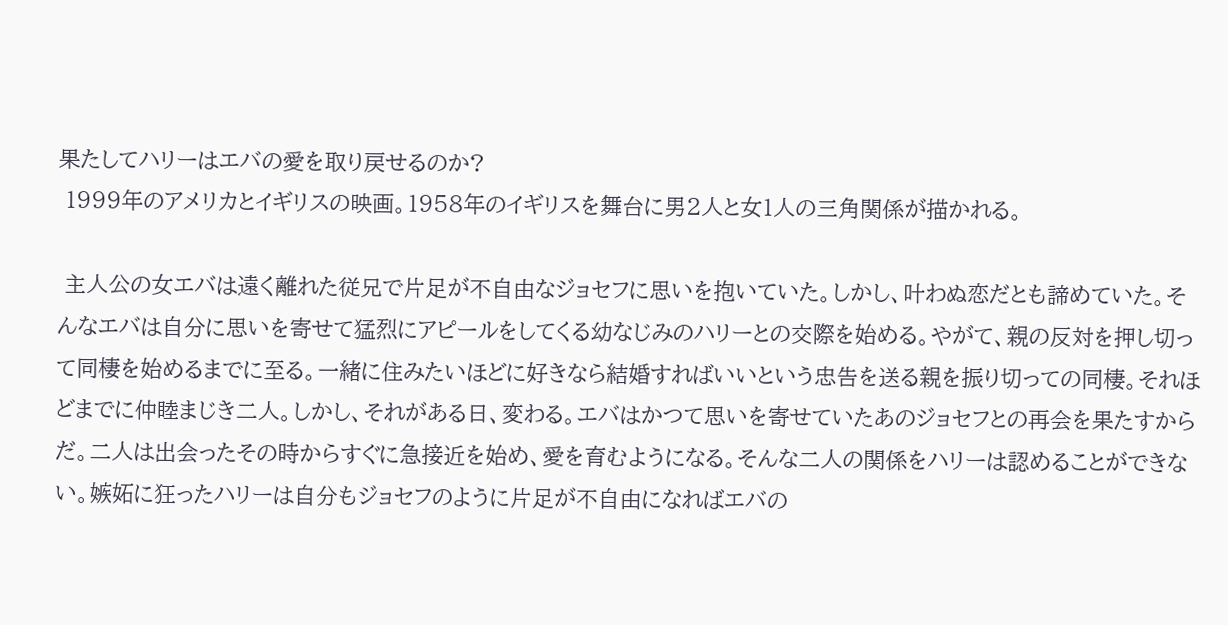果たしてハリーはエバの愛を取り戻せるのか?
 1999年のアメリカとイギリスの映画。1958年のイギリスを舞台に男2人と女1人の三角関係が描かれる。

 主人公の女エバは遠く離れた従兄で片足が不自由なジョセフに思いを抱いていた。しかし、叶わぬ恋だとも諦めていた。そんなエバは自分に思いを寄せて猛烈にアピールをしてくる幼なじみのハリーとの交際を始める。やがて、親の反対を押し切って同棲を始めるまでに至る。一緒に住みたいほどに好きなら結婚すればいいという忠告を送る親を振り切っての同棲。それほどまでに仲睦まじき二人。しかし、それがある日、変わる。エバはかつて思いを寄せていたあのジョセフとの再会を果たすからだ。二人は出会ったその時からすぐに急接近を始め、愛を育むようになる。そんな二人の関係をハリーは認めることができない。嫉妬に狂ったハリーは自分もジョセフのように片足が不自由になればエバの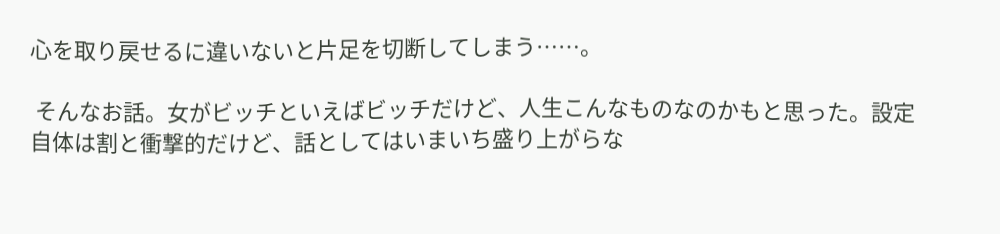心を取り戻せるに違いないと片足を切断してしまう……。

 そんなお話。女がビッチといえばビッチだけど、人生こんなものなのかもと思った。設定自体は割と衝撃的だけど、話としてはいまいち盛り上がらな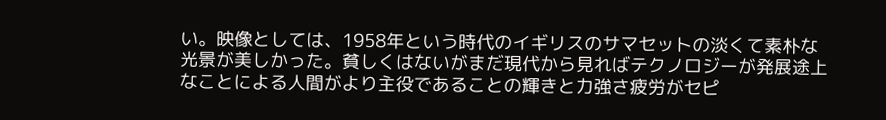い。映像としては、1958年という時代のイギリスのサマセットの淡くて素朴な光景が美しかった。貧しくはないがまだ現代から見ればテクノロジーが発展途上なことによる人間がより主役であることの輝きと力強さ疲労がセピ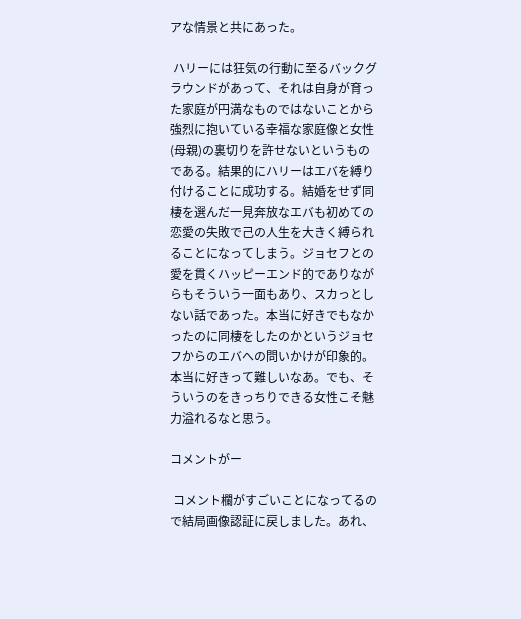アな情景と共にあった。

 ハリーには狂気の行動に至るバックグラウンドがあって、それは自身が育った家庭が円満なものではないことから強烈に抱いている幸福な家庭像と女性(母親)の裏切りを許せないというものである。結果的にハリーはエバを縛り付けることに成功する。結婚をせず同棲を選んだ一見奔放なエバも初めての恋愛の失敗で己の人生を大きく縛られることになってしまう。ジョセフとの愛を貫くハッピーエンド的でありながらもそういう一面もあり、スカっとしない話であった。本当に好きでもなかったのに同棲をしたのかというジョセフからのエバへの問いかけが印象的。本当に好きって難しいなあ。でも、そういうのをきっちりできる女性こそ魅力溢れるなと思う。

コメントがー

 コメント欄がすごいことになってるので結局画像認証に戻しました。あれ、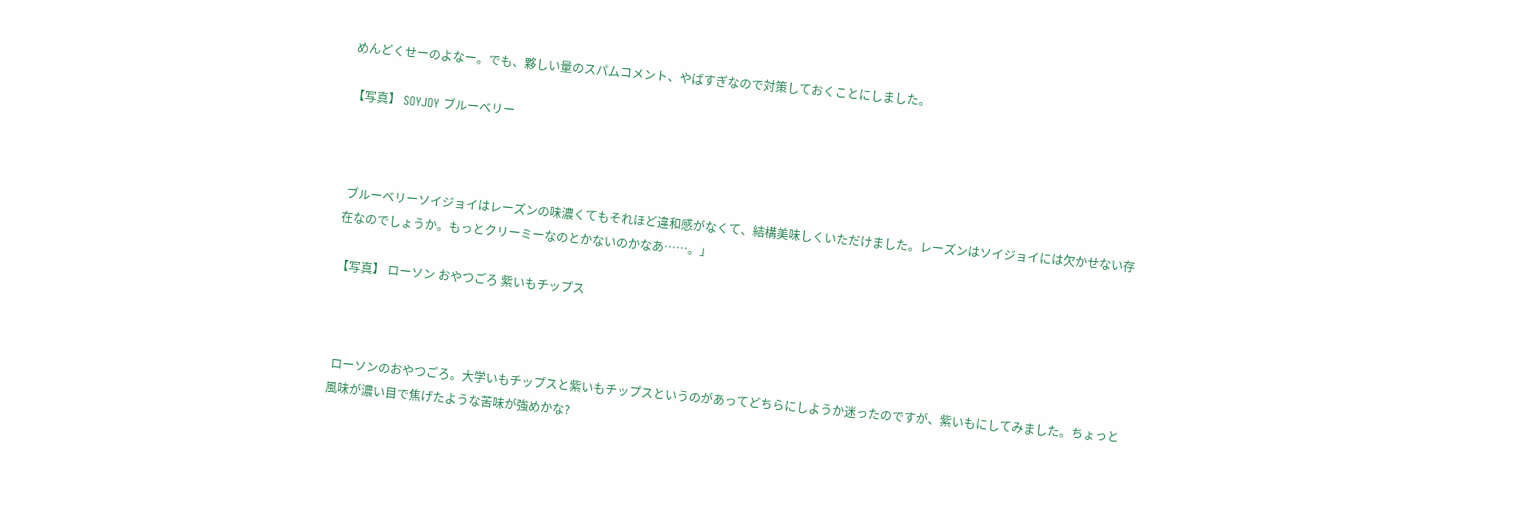めんどくせーのよなー。でも、夥しい量のスパムコメント、やばすぎなので対策しておくことにしました。

【写真】 SOYJOY ブルーベリー



 ブルーベリーソイジョイはレーズンの味濃くてもそれほど違和感がなくて、結構美味しくいただけました。レーズンはソイジョイには欠かせない存在なのでしょうか。もっとクリーミーなのとかないのかなあ……。」

【写真】 ローソン おやつごろ 紫いもチップス



 ローソンのおやつごろ。大学いもチップスと紫いもチップスというのがあってどちらにしようか迷ったのですが、紫いもにしてみました。ちょっと風味が濃い目で焦げたような苦味が強めかな?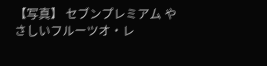【写真】 セブンプレミアム やさしいフルーツオ・レ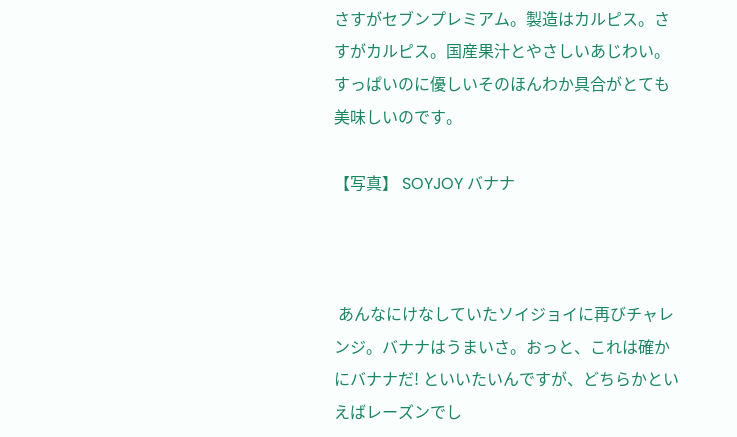さすがセブンプレミアム。製造はカルピス。さすがカルピス。国産果汁とやさしいあじわい。すっぱいのに優しいそのほんわか具合がとても美味しいのです。

【写真】 SOYJOY バナナ



 あんなにけなしていたソイジョイに再びチャレンジ。バナナはうまいさ。おっと、これは確かにバナナだ! といいたいんですが、どちらかといえばレーズンでし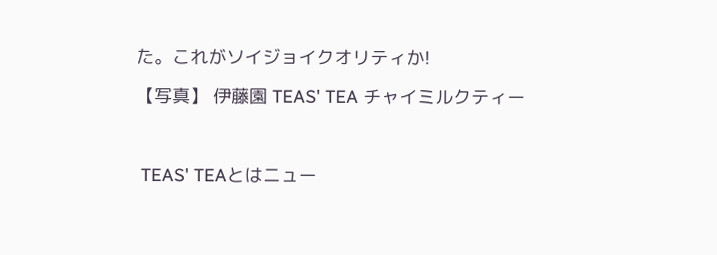た。これがソイジョイクオリティか!

【写真】 伊藤園 TEAS' TEA チャイミルクティー



 TEAS' TEAとはニュー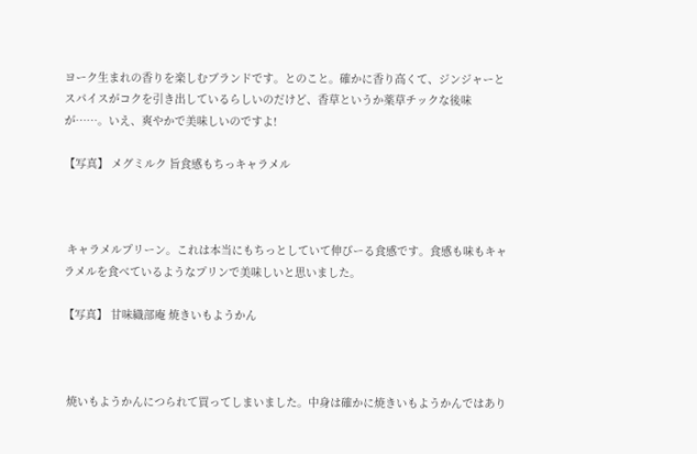ヨーク生まれの香りを楽しむブランドです。とのこと。確かに香り高くて、ジンジャーとスパイスがコクを引き出しているらしいのだけど、香草というか薬草チックな後味が……。いえ、爽やかで美味しいのですよ!

【写真】 メグミルク 旨食感もちっキャラメル



 キャラメルプリーン。これは本当にもちっとしていて伸びーる食感です。食感も味もキャラメルを食べているようなプリンで美味しいと思いました。

【写真】 甘味織部庵 焼きいもようかん



 焼いもようかんにつられて買ってしまいました。中身は確かに焼きいもようかんではあり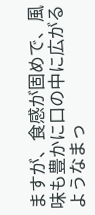ますが、食感が固めで、風味も豊かに口の中に広がるようなまっ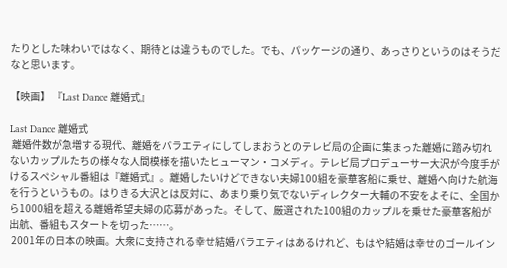たりとした味わいではなく、期待とは違うものでした。でも、パッケージの通り、あっさりというのはそうだなと思います。

【映画】 『Last Dance 離婚式』

Last Dance 離婚式
 離婚件数が急増する現代、離婚をバラエティにしてしまおうとのテレビ局の企画に集まった離婚に踏み切れないカップルたちの様々な人間模様を描いたヒューマン・コメディ。テレビ局プロデューサー大沢が今度手がけるスペシャル番組は『離婚式』。離婚したいけどできない夫婦100組を豪華客船に乗せ、離婚へ向けた航海を行うというもの。はりきる大沢とは反対に、あまり乗り気でないディレクター大輔の不安をよそに、全国から1000組を超える離婚希望夫婦の応募があった。そして、厳選された100組のカップルを乗せた豪華客船が出航、番組もスタートを切った……。
 2001年の日本の映画。大衆に支持される幸せ結婚バラエティはあるけれど、もはや結婚は幸せのゴールイン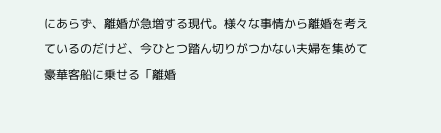にあらず、離婚が急増する現代。様々な事情から離婚を考えているのだけど、今ひとつ踏ん切りがつかない夫婦を集めて豪華客船に乗せる「離婚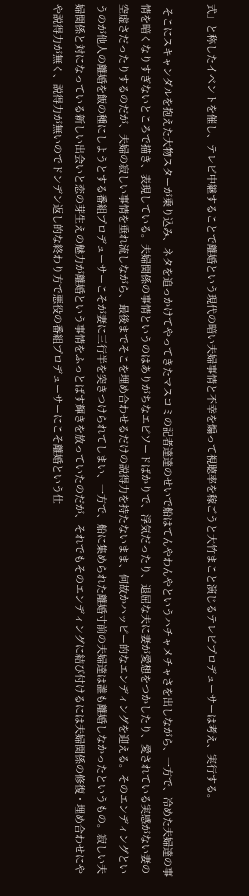式」と称したイベントを催し、テレビ中継することで離婚という現代の暗い夫婦事情と不幸を煽って視聴率を稼ごうと大竹まこと演じるテレビプロデューサーは考え、実行する。

 そこにスキャンダルを抱えた大物スターが乗り込み、ネタを追っかけてやってきたマスコミの記者達達のせいで船はてんやわんやというハチャメチャさを出しながら、一方で、冷めた夫婦達の事情を暗くなりすぎないところで描き、表現している。夫婦関係の事情というのはありがちなエピソードばかりで、浮気だったり、退屈な夫に妻が愛想をつかしたり、愛されている実感がない妻の空虚さだったりするのだが、夫婦の寂しい事情を垂れ流しながら、最後までそこを埋め合わせるだけの説得力を持たないまま、何故かハッピー的なエンディングを迎える。そのエンディングというのが他人の離婚を飯の種にしようとする番組プロデューサーこそが妻に三行半を突きつけられてしまい、一方で、船に集められた離婚寸前の夫婦達は誰も離婚しなかったというもの。寂しい夫婦関係と対になっている新しい出会いと恋の芽生えの魅力が離婚という事情をふっとばす輝きを放っていたのだが、それでもそのエンディングに結び付けるには夫婦関係の修復・埋め合わせにやや説得力が無く、説得力が無いのでドンデン返し的な終わり方で悪役の番組プロデューサーにこそ離婚という仕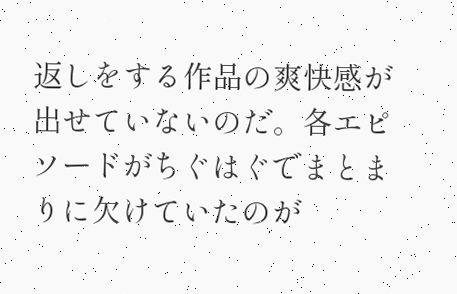返しをする作品の爽快感が出せていないのだ。各エピソードがちぐはぐでまとまりに欠けていたのが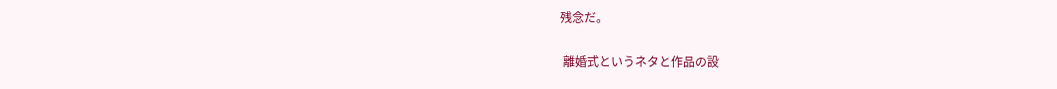残念だ。

 離婚式というネタと作品の設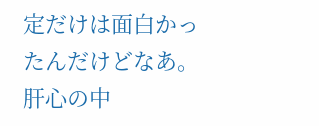定だけは面白かったんだけどなあ。肝心の中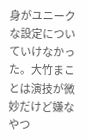身がユニークな設定についていけなかった。大竹まことは演技が微妙だけど嫌なやつ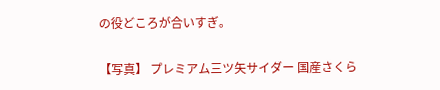の役どころが合いすぎ。

【写真】 プレミアム三ツ矢サイダー 国産さくら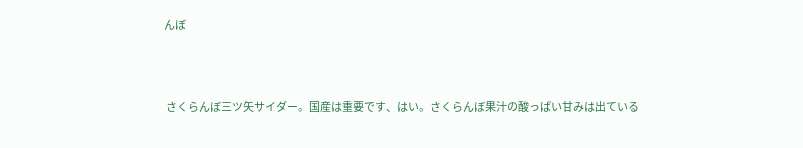んぼ



 さくらんぼ三ツ矢サイダー。国産は重要です、はい。さくらんぼ果汁の酸っぱい甘みは出ている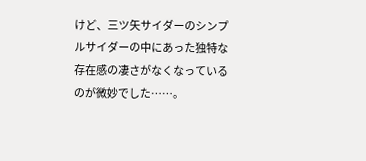けど、三ツ矢サイダーのシンプルサイダーの中にあった独特な存在感の凄さがなくなっているのが微妙でした……。